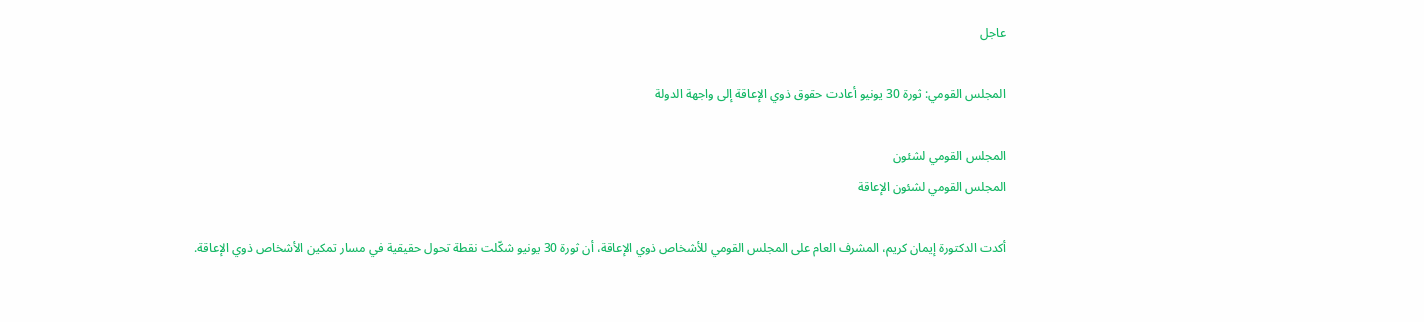عاجل

المجلس القومي: ثورة 30 يونيو أعادت حقوق ذوي الإعاقة إلى واجهة الدولة

المجلس القومي لشئون
المجلس القومي لشئون الإعاقة

أكدت الدكتورة إيمان كريم، المشرف العام على المجلس القومي للأشخاص ذوي الإعاقة، أن ثورة 30 يونيو شكّلت نقطة تحول حقيقية في مسار تمكين الأشخاص ذوي الإعاقة.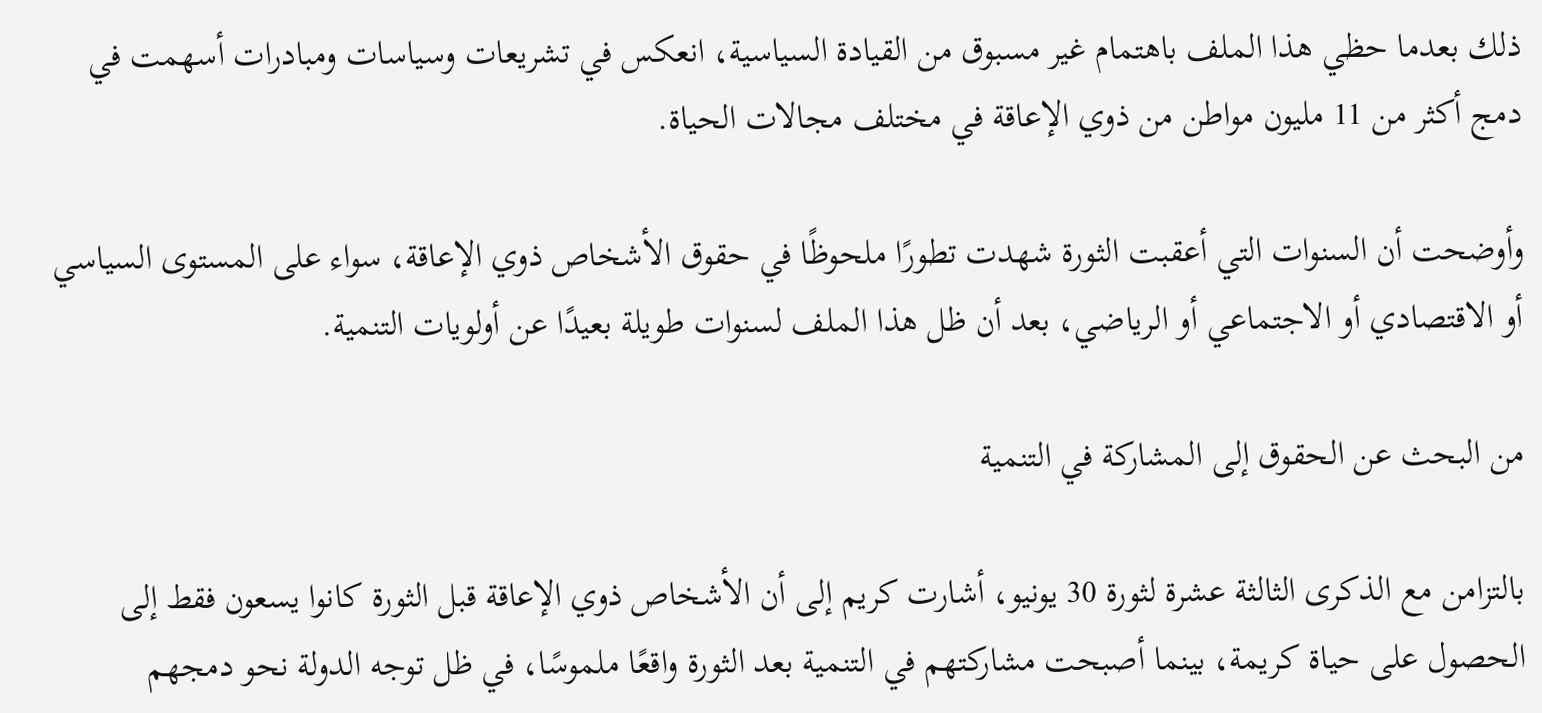ذلك بعدما حظي هذا الملف باهتمام غير مسبوق من القيادة السياسية، انعكس في تشريعات وسياسات ومبادرات أسهمت في دمج أكثر من 11 مليون مواطن من ذوي الإعاقة في مختلف مجالات الحياة.

وأوضحت أن السنوات التي أعقبت الثورة شهدت تطورًا ملحوظًا في حقوق الأشخاص ذوي الإعاقة، سواء على المستوى السياسي أو الاقتصادي أو الاجتماعي أو الرياضي، بعد أن ظل هذا الملف لسنوات طويلة بعيدًا عن أولويات التنمية.

من البحث عن الحقوق إلى المشاركة في التنمية

بالتزامن مع الذكرى الثالثة عشرة لثورة 30 يونيو، أشارت كريم إلى أن الأشخاص ذوي الإعاقة قبل الثورة كانوا يسعون فقط إلى الحصول على حياة كريمة، بينما أصبحت مشاركتهم في التنمية بعد الثورة واقعًا ملموسًا، في ظل توجه الدولة نحو دمجهم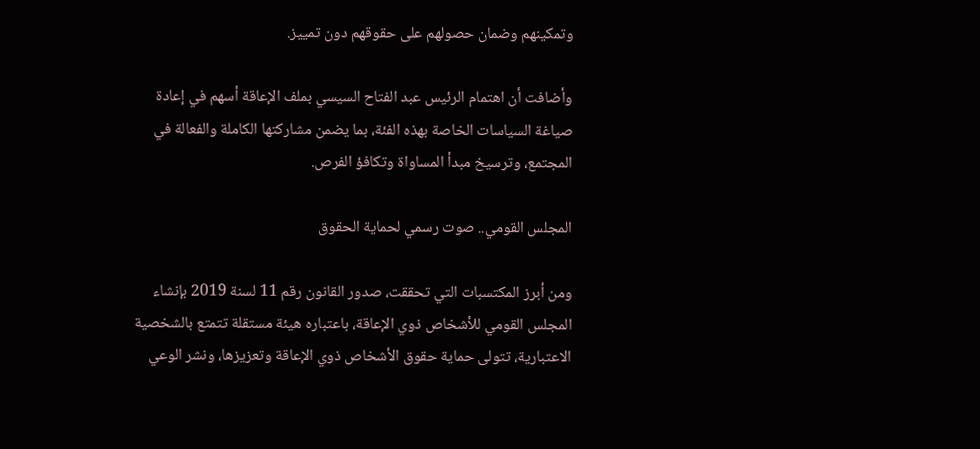وتمكينهم وضمان حصولهم على حقوقهم دون تمييز.

وأضافت أن اهتمام الرئيس عبد الفتاح السيسي بملف الإعاقة أسهم في إعادة صياغة السياسات الخاصة بهذه الفئة، بما يضمن مشاركتها الكاملة والفعالة في المجتمع، وترسيخ مبدأ المساواة وتكافؤ الفرص.

المجلس القومي.. صوت رسمي لحماية الحقوق

ومن أبرز المكتسبات التي تحققت، صدور القانون رقم 11 لسنة 2019 بإنشاء المجلس القومي للأشخاص ذوي الإعاقة، باعتباره هيئة مستقلة تتمتع بالشخصية الاعتبارية، تتولى حماية حقوق الأشخاص ذوي الإعاقة وتعزيزها، ونشر الوعي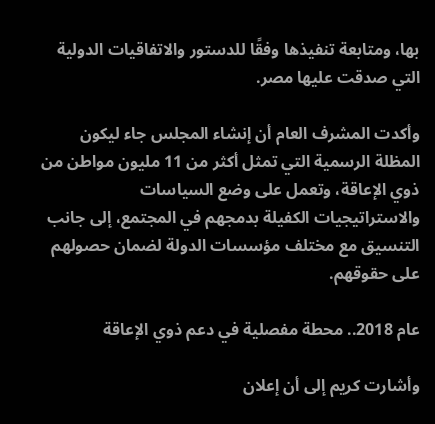بها، ومتابعة تنفيذها وفقًا للدستور والاتفاقيات الدولية التي صدقت عليها مصر.

وأكدت المشرف العام أن إنشاء المجلس جاء ليكون المظلة الرسمية التي تمثل أكثر من 11 مليون مواطن من ذوي الإعاقة، وتعمل على وضع السياسات والاستراتيجيات الكفيلة بدمجهم في المجتمع، إلى جانب التنسيق مع مختلف مؤسسات الدولة لضمان حصولهم على حقوقهم.

عام 2018.. محطة مفصلية في دعم ذوي الإعاقة

وأشارت كريم إلى أن إعلان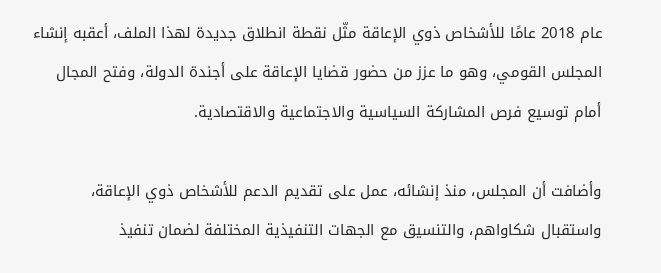عام 2018 عامًا للأشخاص ذوي الإعاقة مثّل نقطة انطلاق جديدة لهذا الملف، أعقبه إنشاء المجلس القومي، وهو ما عزز من حضور قضايا الإعاقة على أجندة الدولة، وفتح المجال أمام توسيع فرص المشاركة السياسية والاجتماعية والاقتصادية.

وأضافت أن المجلس، منذ إنشائه، عمل على تقديم الدعم للأشخاص ذوي الإعاقة، واستقبال شكاواهم، والتنسيق مع الجهات التنفيذية المختلفة لضمان تنفيذ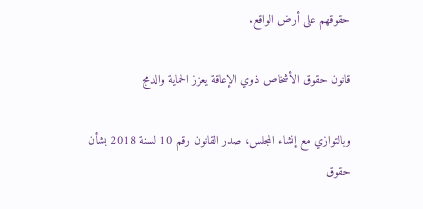حقوقهم على أرض الواقع.

قانون حقوق الأشخاص ذوي الإعاقة يعزز الحماية والدمج

وبالتوازي مع إنشاء المجلس، صدر القانون رقم 10 لسنة 2018 بشأن حقوق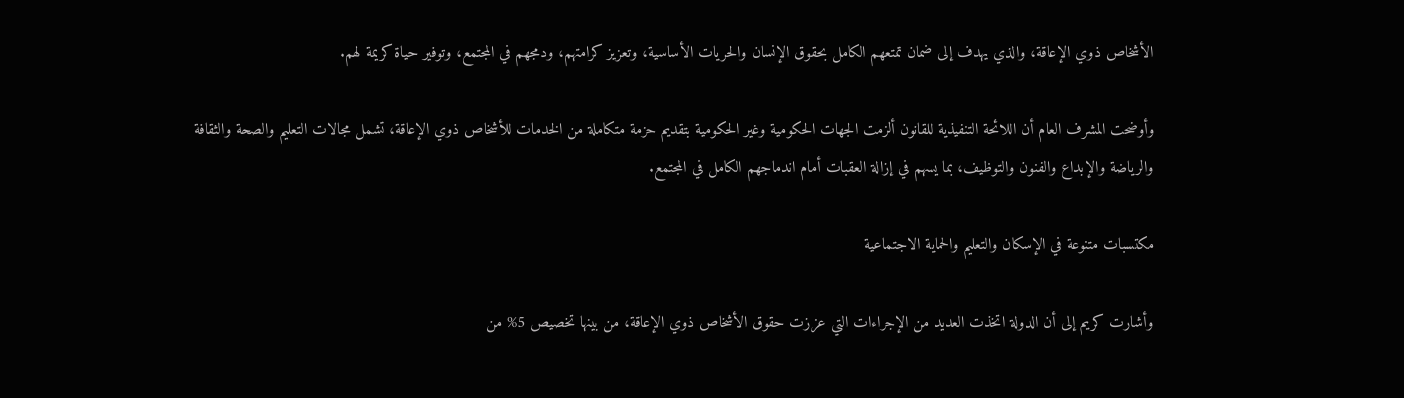الأشخاص ذوي الإعاقة، والذي يهدف إلى ضمان تمتعهم الكامل بحقوق الإنسان والحريات الأساسية، وتعزيز كرامتهم، ودمجهم في المجتمع، وتوفير حياة كريمة لهم.

وأوضحت المشرف العام أن اللائحة التنفيذية للقانون ألزمت الجهات الحكومية وغير الحكومية بتقديم حزمة متكاملة من الخدمات للأشخاص ذوي الإعاقة، تشمل مجالات التعليم والصحة والثقافة والرياضة والإبداع والفنون والتوظيف، بما يسهم في إزالة العقبات أمام اندماجهم الكامل في المجتمع.

مكتسبات متنوعة في الإسكان والتعليم والحماية الاجتماعية

وأشارت كريم إلى أن الدولة اتخذت العديد من الإجراءات التي عززت حقوق الأشخاص ذوي الإعاقة، من بينها تخصيص 5% من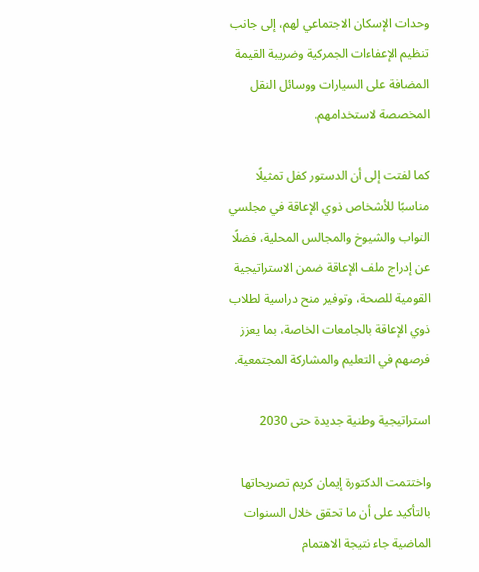وحدات الإسكان الاجتماعي لهم، إلى جانب تنظيم الإعفاءات الجمركية وضريبة القيمة المضافة على السيارات ووسائل النقل المخصصة لاستخدامهم.

كما لفتت إلى أن الدستور كفل تمثيلًا مناسبًا للأشخاص ذوي الإعاقة في مجلسي النواب والشيوخ والمجالس المحلية، فضلًا عن إدراج ملف الإعاقة ضمن الاستراتيجية القومية للصحة، وتوفير منح دراسية لطلاب ذوي الإعاقة بالجامعات الخاصة، بما يعزز فرصهم في التعليم والمشاركة المجتمعية.

استراتيجية وطنية جديدة حتى 2030

واختتمت الدكتورة إيمان كريم تصريحاتها بالتأكيد على أن ما تحقق خلال السنوات الماضية جاء نتيجة الاهتمام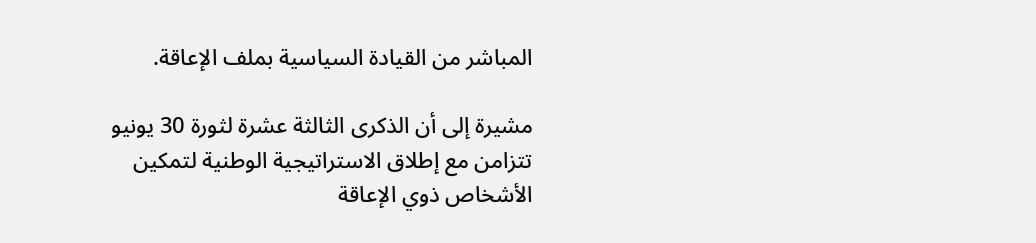المباشر من القيادة السياسية بملف الإعاقة.

مشيرة إلى أن الذكرى الثالثة عشرة لثورة 30 يونيو تتزامن مع إطلاق الاستراتيجية الوطنية لتمكين الأشخاص ذوي الإعاقة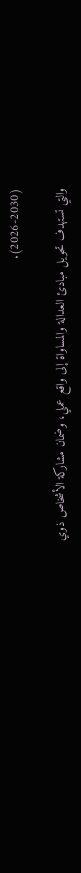(2026-2030).

والتي تستهدف تحويل مبادئ العدالة والمساواة إلى واقع عملي، وضمان مشاركة الأشخاص ذوي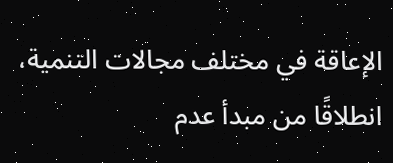الإعاقة في مختلف مجالات التنمية، انطلاقًا من مبدأ عدم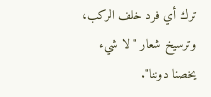ترك أي فرد خلف الركب، وترسيخ شعار "لا شيء يخصنا دوننا".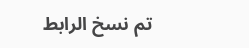تم نسخ الرابط